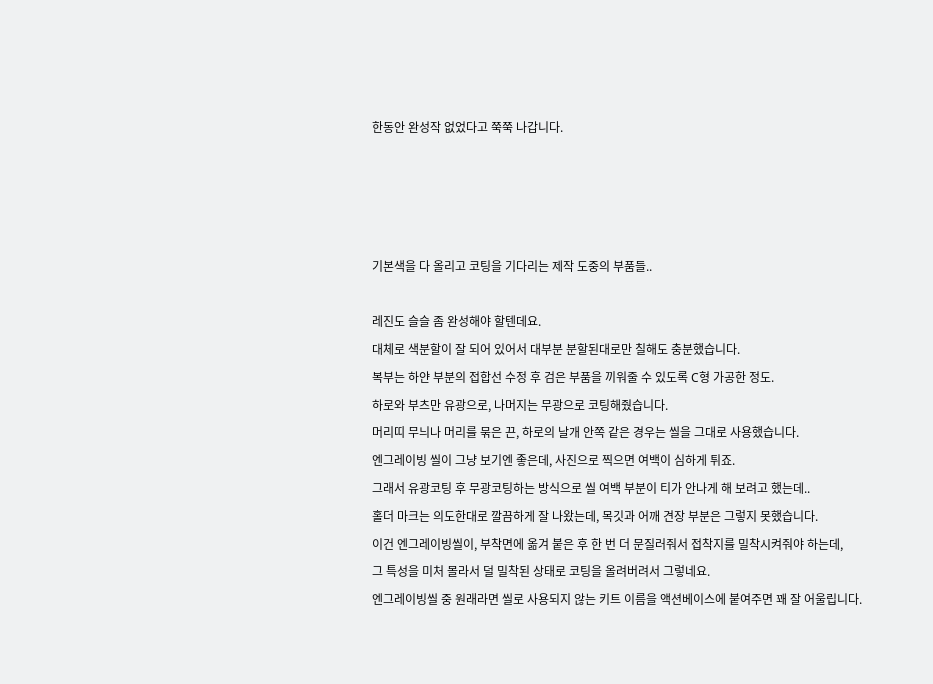한동안 완성작 없었다고 쭉쭉 나갑니다.




기본색을 다 올리고 코팅을 기다리는 제작 도중의 부품들..

레진도 슬슬 좀 완성해야 할텐데요.
대체로 색분할이 잘 되어 있어서 대부분 분할된대로만 칠해도 충분했습니다.
복부는 하얀 부분의 접합선 수정 후 검은 부품을 끼워줄 수 있도록 C형 가공한 정도.
하로와 부츠만 유광으로, 나머지는 무광으로 코팅해줬습니다.
머리띠 무늬나 머리를 묶은 끈, 하로의 날개 안쪽 같은 경우는 씰을 그대로 사용했습니다.
엔그레이빙 씰이 그냥 보기엔 좋은데, 사진으로 찍으면 여백이 심하게 튀죠.
그래서 유광코팅 후 무광코팅하는 방식으로 씰 여백 부분이 티가 안나게 해 보려고 했는데..
홀더 마크는 의도한대로 깔끔하게 잘 나왔는데, 목깃과 어깨 견장 부분은 그렇지 못했습니다.
이건 엔그레이빙씰이, 부착면에 옮겨 붙은 후 한 번 더 문질러줘서 접착지를 밀착시켜줘야 하는데,
그 특성을 미처 몰라서 덜 밀착된 상태로 코팅을 올려버려서 그렇네요.
엔그레이빙씰 중 원래라면 씰로 사용되지 않는 키트 이름을 액션베이스에 붙여주면 꽤 잘 어울립니다.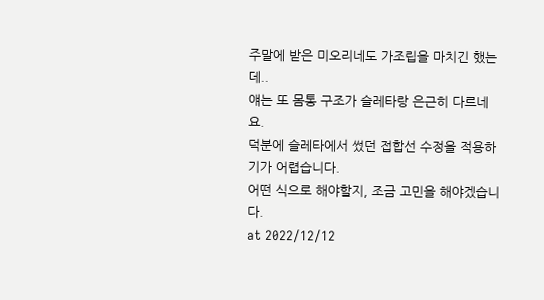주말에 받은 미오리네도 가조립을 마치긴 했는데..
얘는 또 몸통 구조가 슬레타랑 은근히 다르네요.
덕분에 슬레타에서 썼던 접합선 수정을 적용하기가 어렵습니다.
어떤 식으로 해야할지, 조금 고민을 해야겠습니다.
at 2022/12/12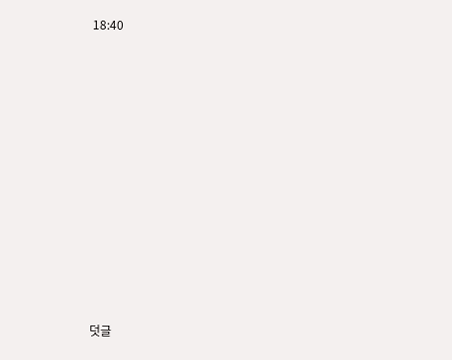18:40












덧글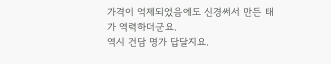가격이 억제되었음에도 신경써서 만든 태가 역력하더군요.
역시 건담 명가 답달지요.